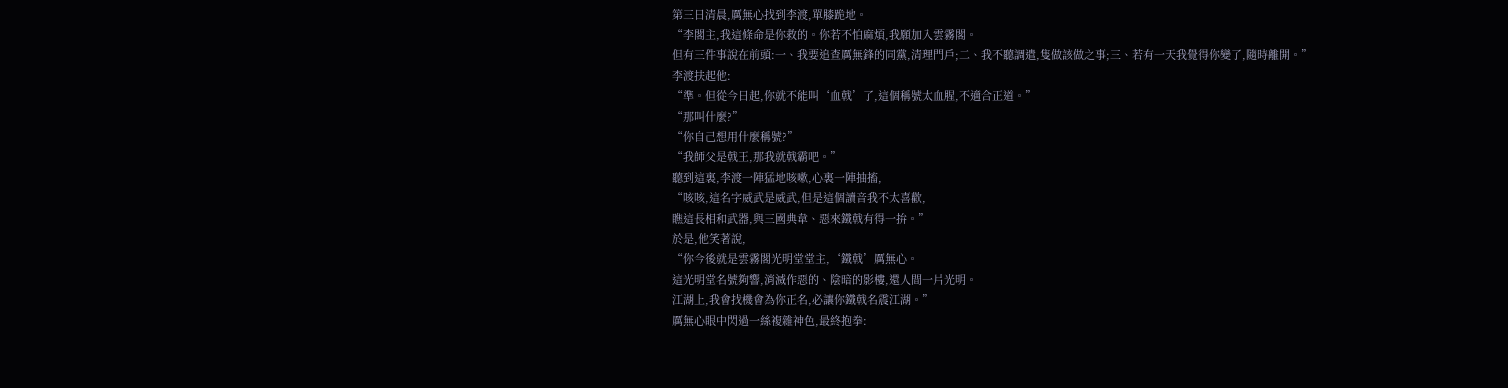第三日清晨,厲無心找到李渡,單膝跪地。
“李閣主,我這條命是你救的。你若不怕麻煩,我願加入雲霧閣。
但有三件事說在前頭:一、我要追查厲無鋒的同黨,清理門戶;二、我不聽調遣,隻做該做之事;三、若有一天我覺得你變了,隨時離開。”
李渡扶起他:
“準。但從今日起,你就不能叫‘血戟’了,這個稱號太血腥,不適合正道。”
“那叫什麼?”
“你自己想用什麼稱號?”
“我師父是戟王,那我就戟霸吧。”
聽到這裏,李渡一陣猛地咳嗽,心裏一陣抽搐,
“咳咳,這名字威武是威武,但是這個讀音我不太喜歡,
瞧這長相和武器,與三國典韋、惡來鐵戟有得一拚。”
於是,他笑著說,
“你今後就是雲霧閣光明堂堂主,‘鐵戟’厲無心。
這光明堂名號夠響,消滅作惡的、陰暗的影樓,還人間一片光明。
江湖上,我會找機會為你正名,必讓你鐵戟名震江湖。”
厲無心眼中閃過一絲複雜神色,最終抱拳: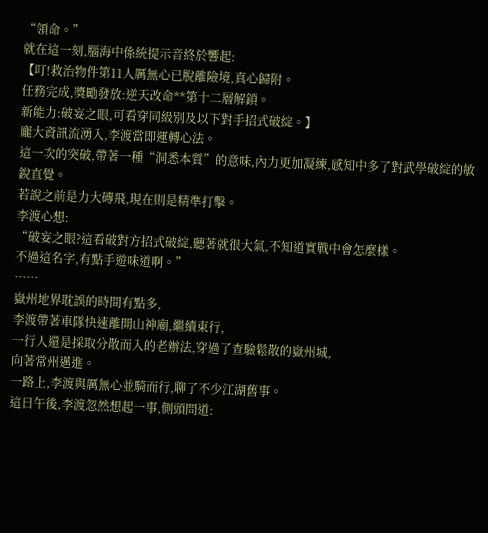“領命。”
就在這一刻,腦海中係統提示音終於響起:
【叮!救治物件第11人厲無心已脫離險境,真心歸附。
任務完成,獎勵發放:逆天改命**第十二層解鎖。
新能力:破妄之眼,可看穿同級別及以下對手招式破綻。】
龐大資訊流湧入,李渡當即運轉心法。
這一次的突破,帶著一種“洞悉本質”的意味,內力更加凝練,感知中多了對武學破綻的敏銳直覺。
若說之前是力大磚飛,現在則是精準打擊。
李渡心想:
“破妄之眼?這看破對方招式破綻,聽著就很大氣,不知道實戰中會怎麼樣。
不過這名字,有點手遊味道啊。”
……
嶽州地界耽誤的時間有點多,
李渡帶著車隊快速離開山神廟,繼續東行,
一行人還是採取分散而入的老辦法,穿過了查驗鬆散的嶽州城,
向著常州邁進。
一路上,李渡與厲無心並騎而行,聊了不少江湖舊事。
這日午後,李渡忽然想起一事,側頭問道: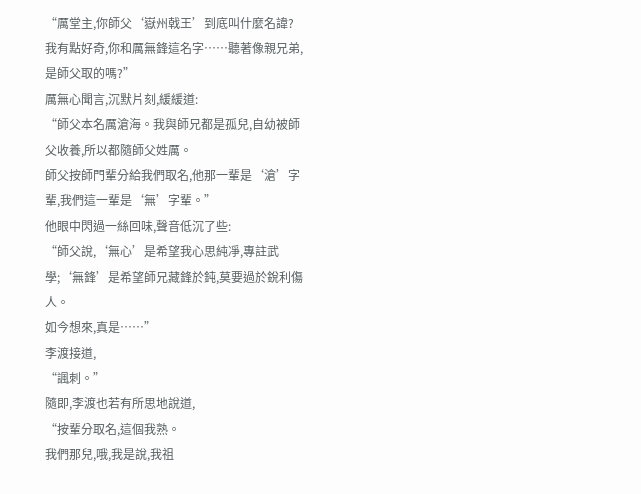“厲堂主,你師父‘嶽州戟王’到底叫什麼名諱?我有點好奇,你和厲無鋒這名字……聽著像親兄弟,是師父取的嗎?”
厲無心聞言,沉默片刻,緩緩道:
“師父本名厲滄海。我與師兄都是孤兒,自幼被師父收養,所以都隨師父姓厲。
師父按師門輩分給我們取名,他那一輩是‘滄’字輩,我們這一輩是‘無’字輩。”
他眼中閃過一絲回味,聲音低沉了些:
“師父說,‘無心’是希望我心思純凈,專註武學;‘無鋒’是希望師兄藏鋒於鈍,莫要過於銳利傷人。
如今想來,真是……”
李渡接道,
“諷刺。”
隨即,李渡也若有所思地說道,
“按輩分取名,這個我熟。
我們那兒,哦,我是說,我祖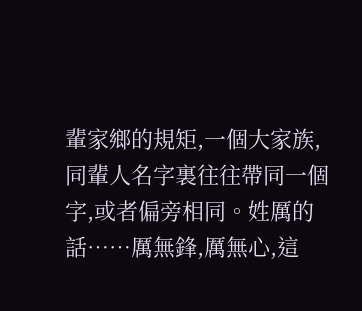輩家鄉的規矩,一個大家族,同輩人名字裏往往帶同一個字,或者偏旁相同。姓厲的話……厲無鋒,厲無心,這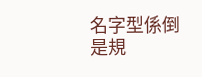名字型係倒是規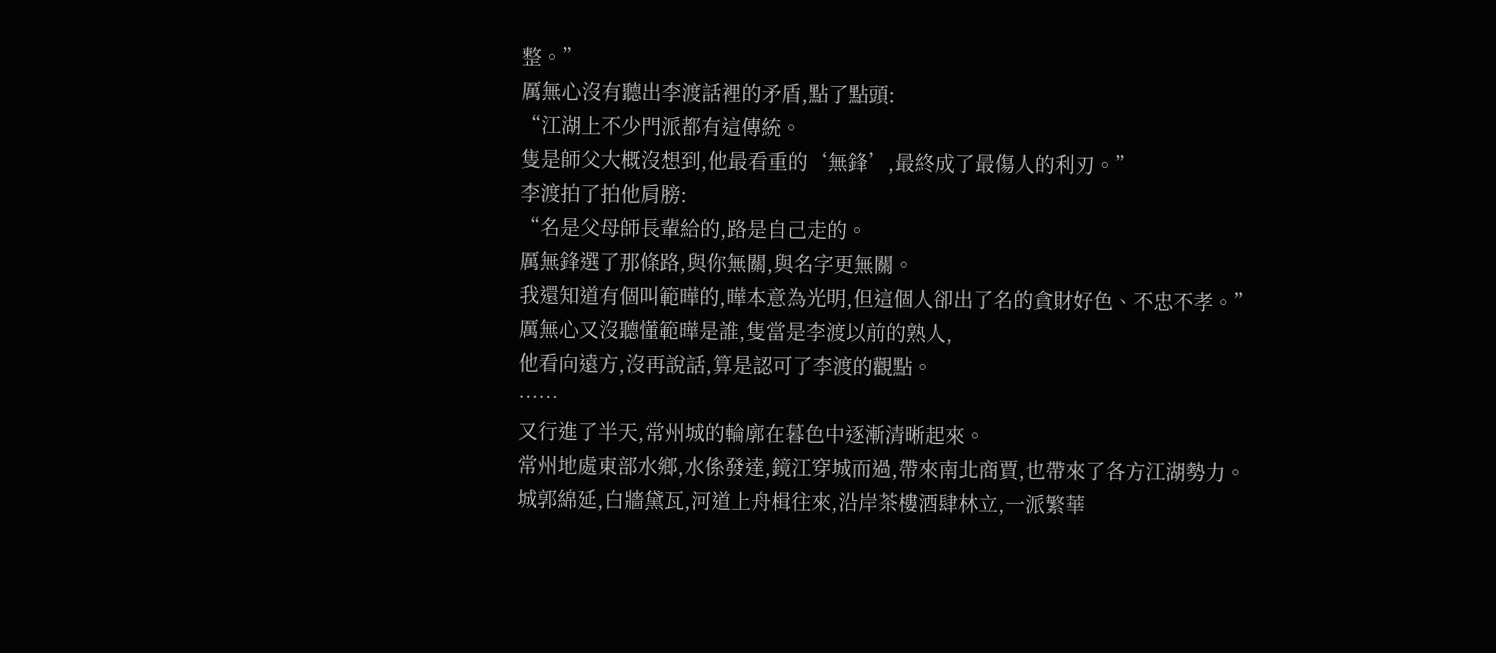整。”
厲無心沒有聽出李渡話裡的矛盾,點了點頭:
“江湖上不少門派都有這傳統。
隻是師父大概沒想到,他最看重的‘無鋒’,最終成了最傷人的利刃。”
李渡拍了拍他肩膀:
“名是父母師長輩給的,路是自己走的。
厲無鋒選了那條路,與你無關,與名字更無關。
我還知道有個叫範曄的,曄本意為光明,但這個人卻出了名的貪財好色、不忠不孝。”
厲無心又沒聽懂範曄是誰,隻當是李渡以前的熟人,
他看向遠方,沒再說話,算是認可了李渡的觀點。
……
又行進了半天,常州城的輪廓在暮色中逐漸清晰起來。
常州地處東部水鄉,水係發達,鏡江穿城而過,帶來南北商賈,也帶來了各方江湖勢力。
城郭綿延,白牆黛瓦,河道上舟楫往來,沿岸茶樓酒肆林立,一派繁華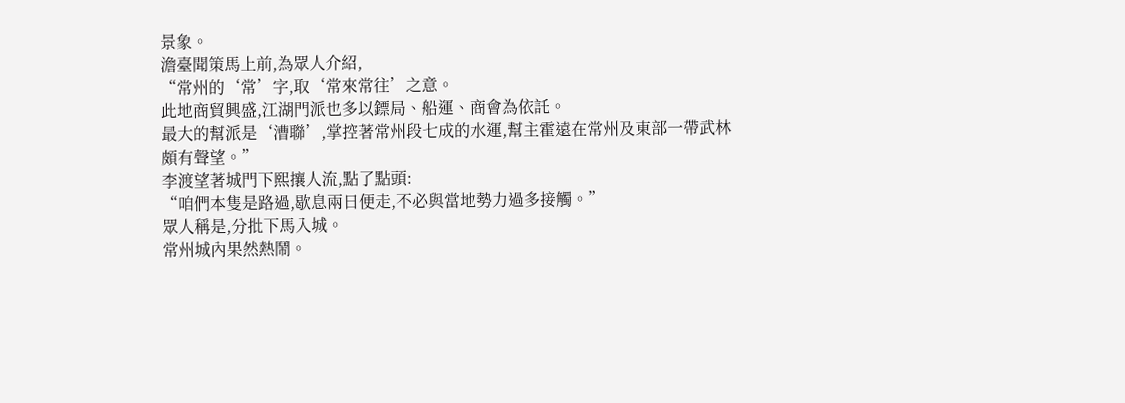景象。
澹臺聞策馬上前,為眾人介紹,
“常州的‘常’字,取‘常來常往’之意。
此地商貿興盛,江湖門派也多以鏢局、船運、商會為依託。
最大的幫派是‘漕聯’,掌控著常州段七成的水運,幫主霍遠在常州及東部一帶武林頗有聲望。”
李渡望著城門下熙攘人流,點了點頭:
“咱們本隻是路過,歇息兩日便走,不必與當地勢力過多接觸。”
眾人稱是,分批下馬入城。
常州城內果然熱鬧。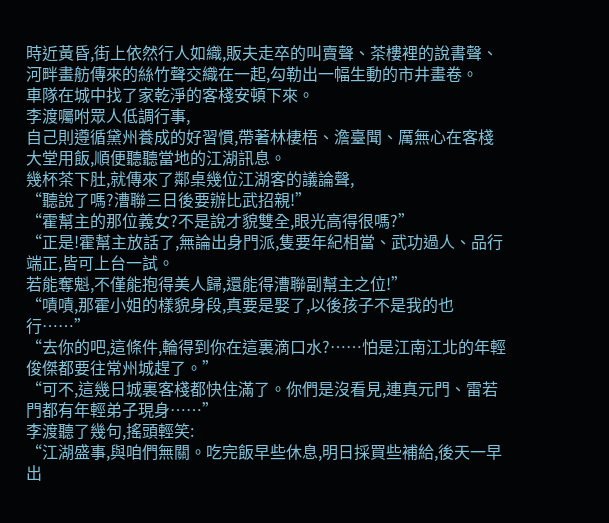時近黃昏,街上依然行人如織,販夫走卒的叫賣聲、茶樓裡的說書聲、河畔畫舫傳來的絲竹聲交織在一起,勾勒出一幅生動的市井畫卷。
車隊在城中找了家乾淨的客棧安頓下來。
李渡囑咐眾人低調行事,
自己則遵循黛州養成的好習慣,帶著林棲梧、澹臺聞、厲無心在客棧大堂用飯,順便聽聽當地的江湖訊息。
幾杯茶下肚,就傳來了鄰桌幾位江湖客的議論聲,
“聽說了嗎?漕聯三日後要辦比武招親!”
“霍幫主的那位義女?不是說才貌雙全,眼光高得很嗎?”
“正是!霍幫主放話了,無論出身門派,隻要年紀相當、武功過人、品行端正,皆可上台一試。
若能奪魁,不僅能抱得美人歸,還能得漕聯副幫主之位!”
“嘖嘖,那霍小姐的樣貌身段,真要是娶了,以後孩子不是我的也行……”
“去你的吧,這條件,輪得到你在這裏滴口水?……怕是江南江北的年輕俊傑都要往常州城趕了。”
“可不,這幾日城裏客棧都快住滿了。你們是沒看見,連真元門、雷若門都有年輕弟子現身……”
李渡聽了幾句,搖頭輕笑:
“江湖盛事,與咱們無關。吃完飯早些休息,明日採買些補給,後天一早出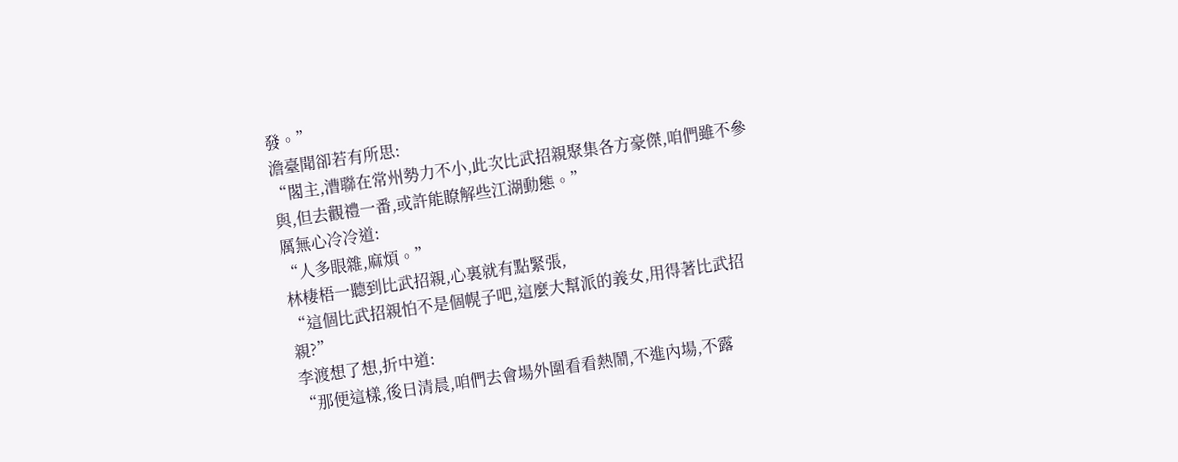發。”
澹臺聞卻若有所思:
“閣主,漕聯在常州勢力不小,此次比武招親聚集各方豪傑,咱們雖不參與,但去觀禮一番,或許能瞭解些江湖動態。”
厲無心冷冷道:
“人多眼雜,麻煩。”
林棲梧一聽到比武招親,心裏就有點緊張,
“這個比武招親怕不是個幌子吧,這麼大幫派的義女,用得著比武招親?”
李渡想了想,折中道:
“那便這樣,後日清晨,咱們去會場外圍看看熱鬧,不進內場,不露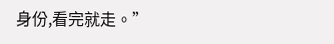身份,看完就走。”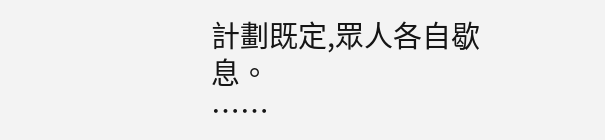計劃既定,眾人各自歇息。
……